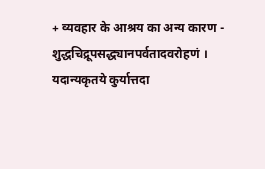+ व्यवहार के आश्रय का अन्य कारण -
शुद्धचिद्रूपसद्ध्यानपर्वतादवरोहणं ।
यदान्यकृतये कुर्यात्तदा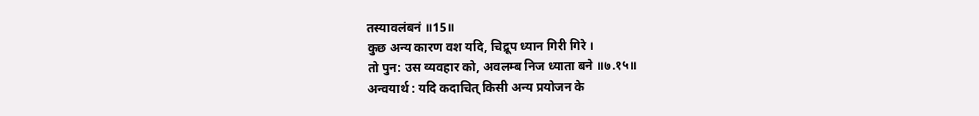तस्यावलंबनं ॥15॥
कुछ अन्य कारण वश यदि, चिद्रूप ध्यान गिरी गिरे ।
तो पुन: उस व्यवहार को, अवलम्ब निज ध्याता बने ॥७.१५॥
अन्वयार्थ : यदि कदाचित्‌ किसी अन्य प्रयोजन के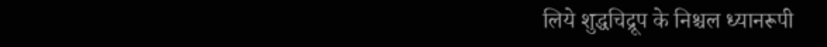लिये शुद्धचिद्रूप के निश्चल ध्यानरूपी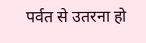पर्वत से उतरना हो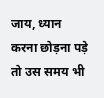जाय, ध्यान करना छोड़ना पड़े तो उस समय भी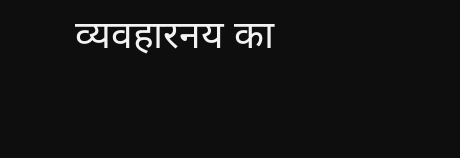व्यवहारनय का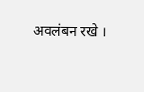अवलंबन रखे ।